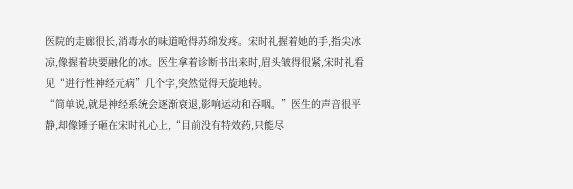医院的走廊很长,消毒水的味道呛得苏绵发疼。宋时礼握着她的手,指尖冰凉,像握着块要融化的冰。医生拿着诊断书出来时,眉头皱得很紧,宋时礼看见“进行性神经元病”几个字,突然觉得天旋地转。
“简单说,就是神经系统会逐渐衰退,影响运动和吞咽。”医生的声音很平静,却像锤子砸在宋时礼心上,“目前没有特效药,只能尽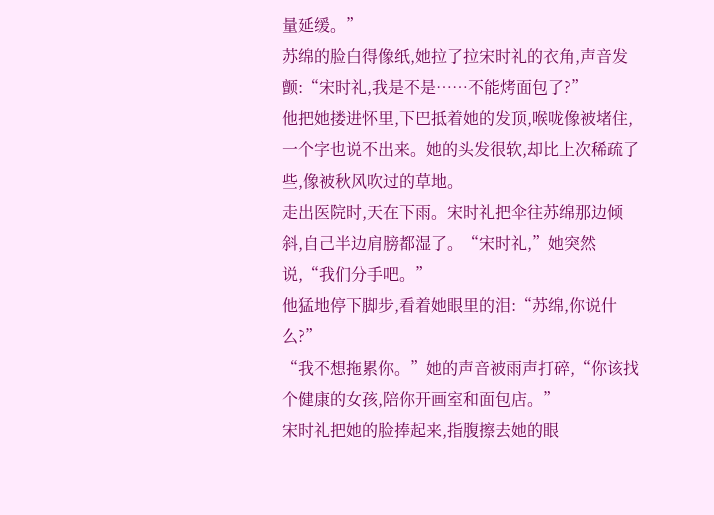量延缓。”
苏绵的脸白得像纸,她拉了拉宋时礼的衣角,声音发颤:“宋时礼,我是不是……不能烤面包了?”
他把她搂进怀里,下巴抵着她的发顶,喉咙像被堵住,一个字也说不出来。她的头发很软,却比上次稀疏了些,像被秋风吹过的草地。
走出医院时,天在下雨。宋时礼把伞往苏绵那边倾斜,自己半边肩膀都湿了。“宋时礼,”她突然说,“我们分手吧。”
他猛地停下脚步,看着她眼里的泪:“苏绵,你说什么?”
“我不想拖累你。”她的声音被雨声打碎,“你该找个健康的女孩,陪你开画室和面包店。”
宋时礼把她的脸捧起来,指腹擦去她的眼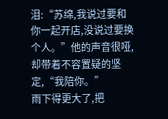泪:“苏绵,我说过要和你一起开店,没说过要换个人。”他的声音很哑,却带着不容置疑的坚定,“我陪你。”
雨下得更大了,把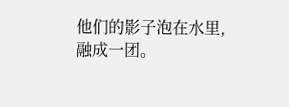他们的影子泡在水里,融成一团。